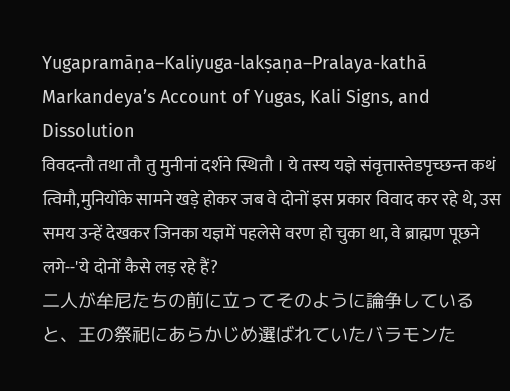Yugapramāṇa–Kaliyuga-lakṣaṇa–Pralaya-kathā
Markandeya’s Account of Yugas, Kali Signs, and Dissolution
विवदन्तौ तथा तौ तु मुनीनां दर्शने स्थितौ । ये तस्य यज्ञे संवृत्तास्तेडपृच्छन्त कथं त्विमौ,मुनियोंके सामने खड़े होकर जब वे दोनों इस प्रकार विवाद कर रहे थे, उस समय उन्हें देखकर जिनका यज्ञमें पहलेसे वरण हो चुका था, वे ब्राह्मण पूछने लगे--'ये दोनों कैसे लड़ रहे हैं?
二人が牟尼たちの前に立ってそのように論争していると、王の祭祀にあらかじめ選ばれていたバラモンた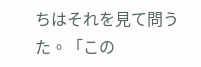ちはそれを見て問うた。「この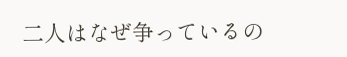二人はなぜ争っているの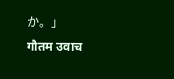か。」
गौतम उवाच